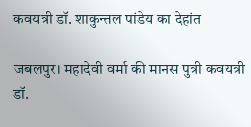कवयत्री डॉ. शाकुन्तल पांडेय का देहांत

जबलपुर। महादेवी वर्मा की मानस पुत्री कवयत्री डॉ.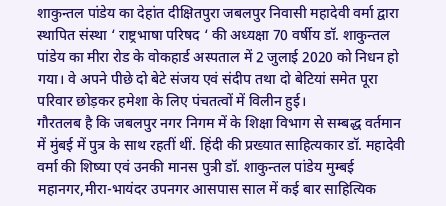शाकुन्तल पांडेय का देहांत दीक्षितपुरा जबलपुर निवासी महादेवी वर्मा द्वारा स्थापित संस्था ‘ राष्ट्रभाषा परिषद ‘ की अध्यक्षा 70 वर्षीय डॉ. शाकुन्तल पांडेय का मीरा रोड के वोकहार्ड अस्पताल में 2 जुलाई 2020 को निधन हो गया। वे अपने पीछे दो बेटे संजय एवं संदीप तथा दो बेटियां समेत पूरा परिवार छोड़कर हमेशा के लिए पंचतत्वों में विलीन हुई।
गौरतलब है कि जबलपुर नगर निगम में के शिक्षा विभाग से सम्बद्ध वर्तमान में मुंबई में पुत्र के साथ रहतीं थीं. हिंदी की प्रख्यात साहित्यकार डॉ. महादेवी वर्मा की शिष्या एवं उनकी मानस पुत्री डॉ. शाकुन्तल पांडेय मुम्बई महानगर,मीरा-भायंदर उपनगर आसपास साल में कई बार साहित्यिक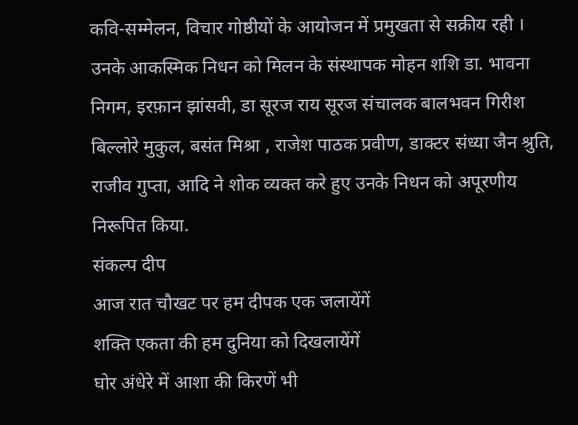कवि-सम्मेलन, विचार गोष्ठीयों के आयोजन में प्रमुखता से सक्रीय रही । उनके आकस्मिक निधन को मिलन के संस्थापक मोहन शशि डा. भावना निगम, इरफ़ान झांसवी, डा सूरज राय सूरज संचालक बालभवन गिरीश बिल्लोरे मुकुल, बसंत मिश्रा , राजेश पाठक प्रवीण, डाक्टर संध्या जैन श्रुति, राजीव गुप्ता, आदि ने शोक व्यक्त करे हुए उनके निधन को अपूरणीय निरूपित किया.
संकल्प दीप
आज रात चौखट पर हम दीपक एक जलायेंगें
शक्ति एकता की हम दुनिया को दिखलायेंगें
घोर अंधेरे में आशा की किरणें भी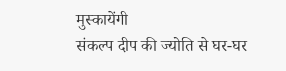मुस्कायेंगी
संकल्प दीप की ज्योति से घर-घर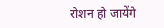रोशन हो जायेंगे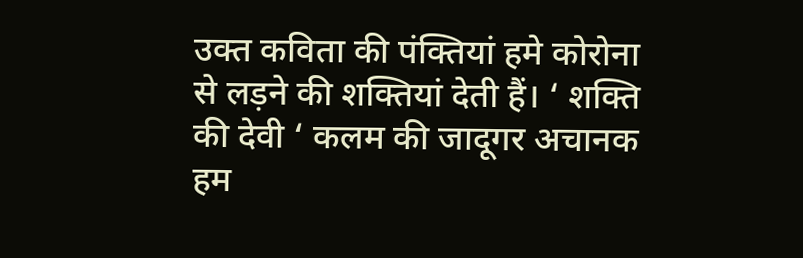उक्त कविता की पंक्तियां हमे कोरोना से लड़ने की शक्तियां देती हैं। ‘ शक्ति की देवी ‘ कलम की जादूगर अचानक हम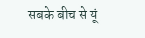सबके बीच से यूं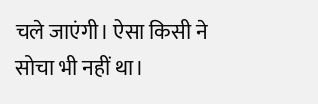चले जाएंगी। ऐसा किसी ने सोचा भी नहीं था।